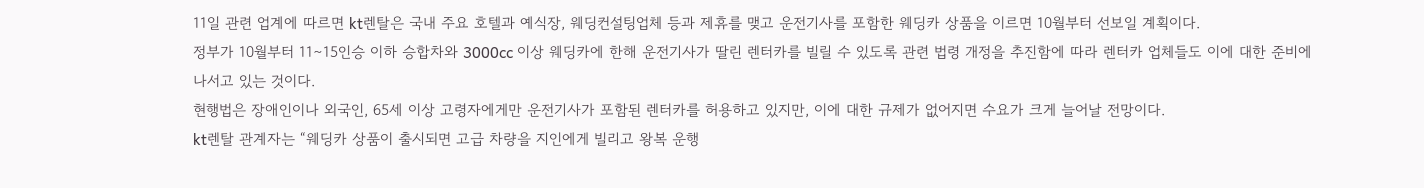11일 관련 업계에 따르면 kt렌탈은 국내 주요 호텔과 예식장, 웨딩컨설팅업체 등과 제휴를 맺고 운전기사를 포함한 웨딩카 상품을 이르면 10월부터 선보일 계획이다.
정부가 10월부터 11∼15인승 이하 승합차와 3000cc 이상 웨딩카에 한해 운전기사가 딸린 렌터카를 빌릴 수 있도록 관련 법령 개정을 추진함에 따라 렌터카 업체들도 이에 대한 준비에 나서고 있는 것이다.
현행법은 장애인이나 외국인, 65세 이상 고령자에게만 운전기사가 포함된 렌터카를 허용하고 있지만, 이에 대한 규제가 없어지면 수요가 크게 늘어날 전망이다.
kt렌탈 관계자는 “웨딩카 상품이 출시되면 고급 차량을 지인에게 빌리고 왕복 운행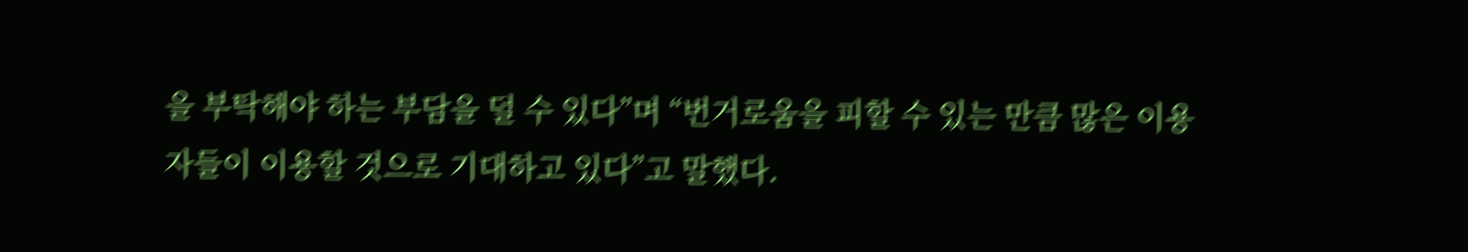을 부탁해야 하는 부담을 덜 수 있다”며 “번거로움을 피할 수 있는 만큼 많은 이용자들이 이용할 것으로 기대하고 있다”고 말했다.